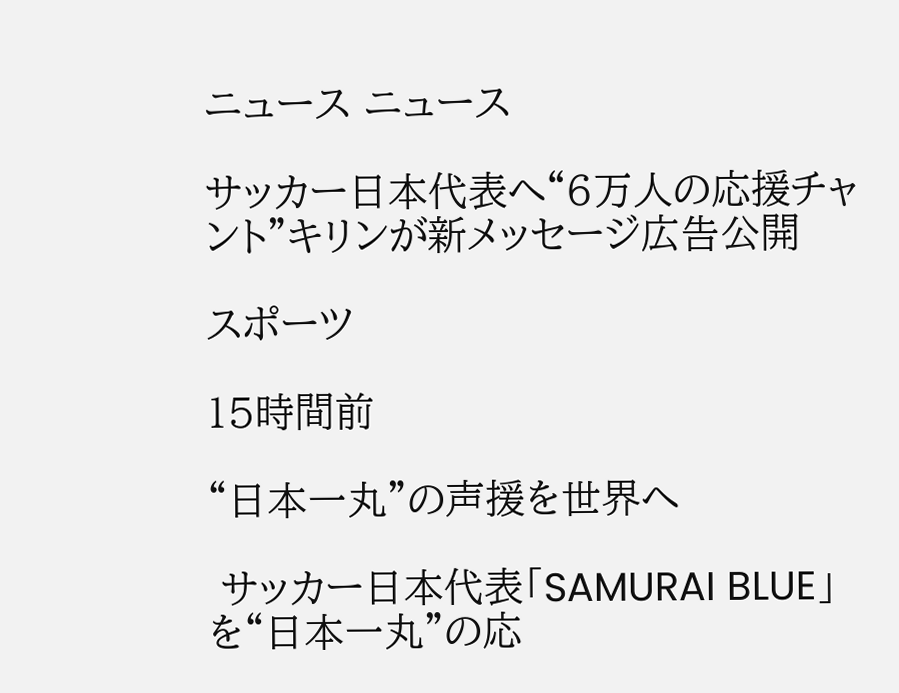ニュース ニュース

サッカー日本代表へ“6万人の応援チャント”キリンが新メッセージ広告公開

スポーツ

15時間前

“日本一丸”の声援を世界へ

 サッカー日本代表「SAMURAI BLUE」を“日本一丸”の応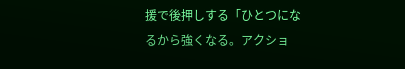援で後押しする「ひとつになるから強くなる。アクショ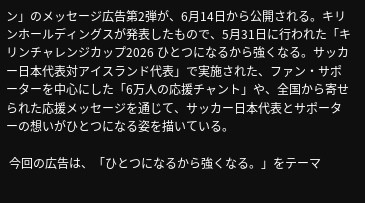ン」のメッセージ広告第2弾が、6月14日から公開される。キリンホールディングスが発表したもので、5月31日に行われた「キリンチャレンジカップ2026 ひとつになるから強くなる。サッカー日本代表対アイスランド代表」で実施された、ファン・サポーターを中心にした「6万人の応援チャント」や、全国から寄せられた応援メッセージを通じて、サッカー日本代表とサポーターの想いがひとつになる姿を描いている。

 今回の広告は、「ひとつになるから強くなる。」をテーマ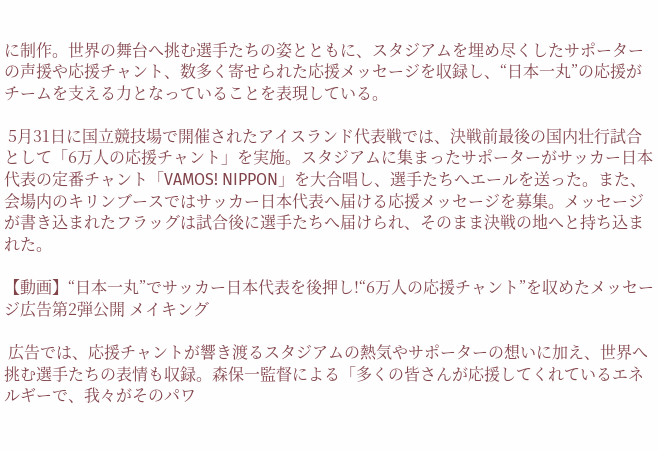に制作。世界の舞台へ挑む選手たちの姿とともに、スタジアムを埋め尽くしたサポーターの声援や応援チャント、数多く寄せられた応援メッセージを収録し、“日本一丸”の応援がチームを支える力となっていることを表現している。

 5月31日に国立競技場で開催されたアイスランド代表戦では、決戦前最後の国内壮行試合として「6万人の応援チャント」を実施。スタジアムに集まったサポーターがサッカー日本代表の定番チャント「VAMOS! NIPPON」を大合唱し、選手たちへエールを送った。また、会場内のキリンブースではサッカー日本代表へ届ける応援メッセージを募集。メッセージが書き込まれたフラッグは試合後に選手たちへ届けられ、そのまま決戦の地へと持ち込まれた。

【動画】“日本一丸”でサッカー日本代表を後押し!“6万人の応援チャント”を収めたメッセージ広告第2弾公開 メイキング

 広告では、応援チャントが響き渡るスタジアムの熱気やサポーターの想いに加え、世界へ挑む選手たちの表情も収録。森保一監督による「多くの皆さんが応援してくれているエネルギーで、我々がそのパワ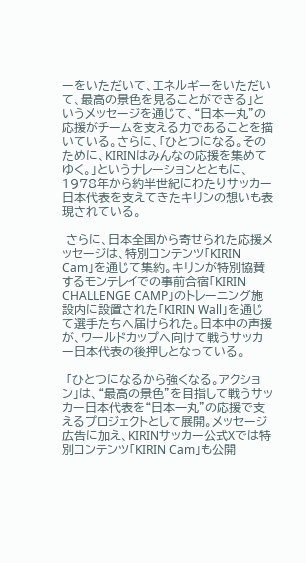ーをいただいて、エネルギーをいただいて、最高の景色を見ることができる」というメッセージを通じて、“日本一丸”の応援がチームを支える力であることを描いている。さらに、「ひとつになる。そのために、KIRINはみんなの応援を集めてゆく。」というナレーションとともに、1978年から約半世紀にわたりサッカー日本代表を支えてきたキリンの想いも表現されている。

 さらに、日本全国から寄せられた応援メッセージは、特別コンテンツ「KIRIN Cam」を通じて集約。キリンが特別協賛するモンテレイでの事前合宿「KIRIN CHALLENGE CAMP」のトレーニング施設内に設置された「KIRIN Wall」を通じて選手たちへ届けられた。日本中の声援が、ワールドカップへ向けて戦うサッカー日本代表の後押しとなっている。

 「ひとつになるから強くなる。アクション」は、“最高の景色”を目指して戦うサッカー日本代表を“日本一丸”の応援で支えるプロジェクトとして展開。メッセージ広告に加え、KIRINサッカー公式Xでは特別コンテンツ「KIRIN Cam」も公開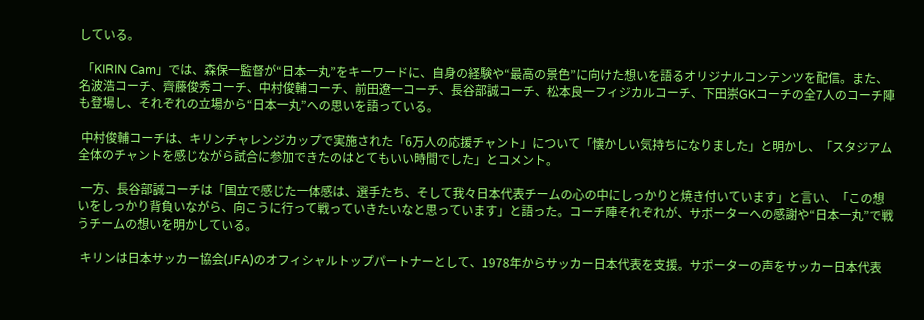している。

 「KIRIN Cam」では、森保一監督が“日本一丸”をキーワードに、自身の経験や“最高の景色”に向けた想いを語るオリジナルコンテンツを配信。また、名波浩コーチ、齊藤俊秀コーチ、中村俊輔コーチ、前田遼一コーチ、長谷部誠コーチ、松本良一フィジカルコーチ、下田崇GKコーチの全7人のコーチ陣も登場し、それぞれの立場から“日本一丸”への思いを語っている。

 中村俊輔コーチは、キリンチャレンジカップで実施された「6万人の応援チャント」について「懐かしい気持ちになりました」と明かし、「スタジアム全体のチャントを感じながら試合に参加できたのはとてもいい時間でした」とコメント。

 一方、長谷部誠コーチは「国立で感じた一体感は、選手たち、そして我々日本代表チームの心の中にしっかりと焼き付いています」と言い、「この想いをしっかり背負いながら、向こうに行って戦っていきたいなと思っています」と語った。コーチ陣それぞれが、サポーターへの感謝や“日本一丸”で戦うチームの想いを明かしている。

 キリンは日本サッカー協会(JFA)のオフィシャルトップパートナーとして、1978年からサッカー日本代表を支援。サポーターの声をサッカー日本代表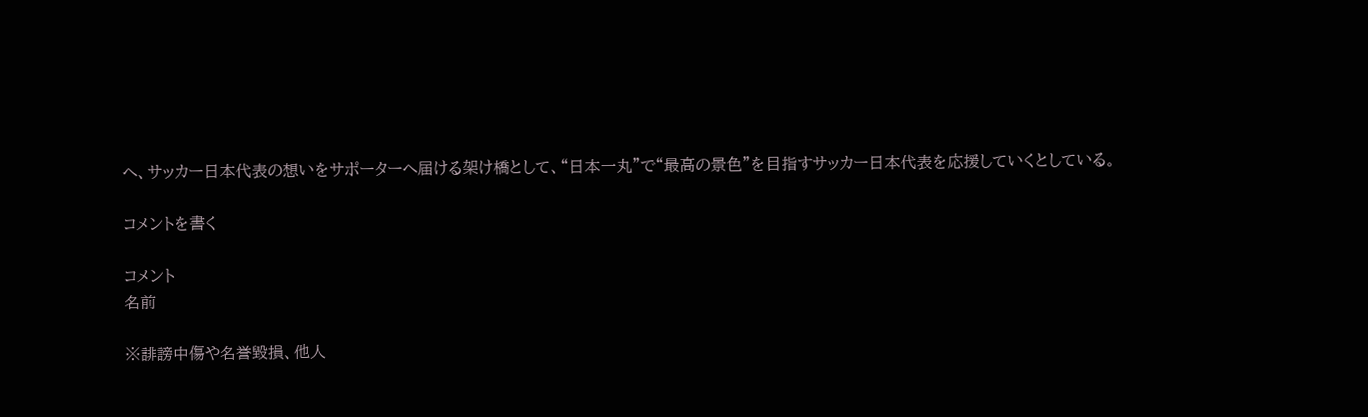へ、サッカー日本代表の想いをサポーターへ届ける架け橋として、“日本一丸”で“最高の景色”を目指すサッカー日本代表を応援していくとしている。

コメントを書く

コメント
名前

※誹謗中傷や名誉毀損、他人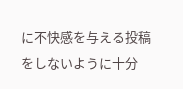に不快感を与える投稿をしないように十分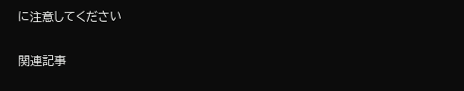に注意してください

関連記事